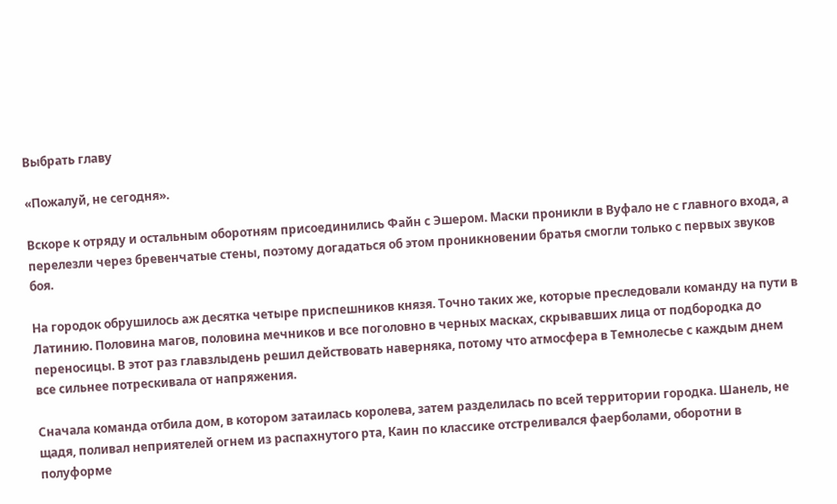Выбрать главу

«Пожалуй, не сегодня».

Вскоре к отряду и остальным оборотням присоединились Файн с Эшером. Маски проникли в Вуфало не с главного входа, а перелезли через бревенчатые стены, поэтому догадаться об этом проникновении братья смогли только с первых звуков боя.

На городок обрушилось аж десятка четыре приспешников князя. Точно таких же, которые преследовали команду на пути в Латинию. Половина магов, половина мечников и все поголовно в черных масках, скрывавших лица от подбородка до переносицы. В этот раз главзлыдень решил действовать наверняка, потому что атмосфера в Темнолесье с каждым днем все сильнее потрескивала от напряжения.

Сначала команда отбила дом, в котором затаилась королева, затем разделилась по всей территории городка. Шанель, не щадя, поливал неприятелей огнем из распахнутого рта, Каин по классике отстреливался фаерболами, оборотни в полуформе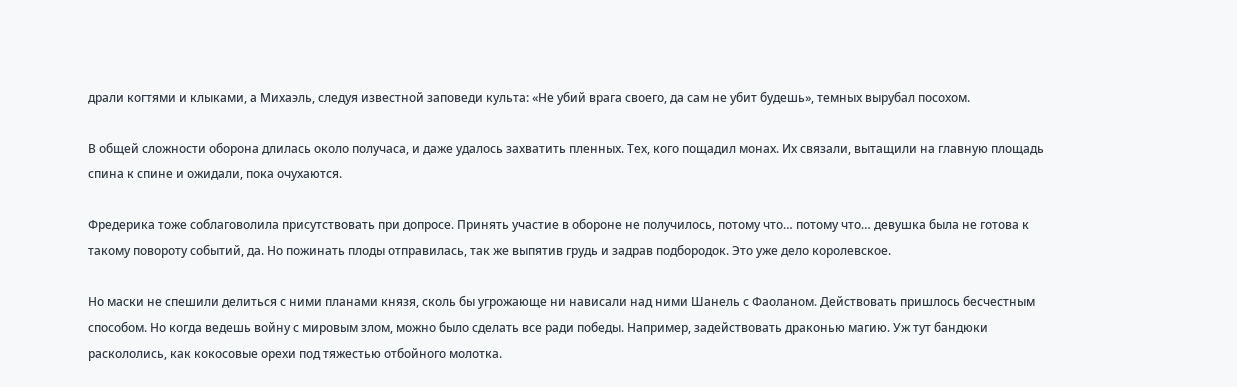драли когтями и клыками, а Михаэль, следуя известной заповеди культа: «Не убий врага своего, да сам не убит будешь», темных вырубал посохом.

В общей сложности оборона длилась около получаса, и даже удалось захватить пленных. Тех, кого пощадил монах. Их связали, вытащили на главную площадь спина к спине и ожидали, пока очухаются.

Фредерика тоже соблаговолила присутствовать при допросе. Принять участие в обороне не получилось, потому что… потому что… девушка была не готова к такому повороту событий, да. Но пожинать плоды отправилась, так же выпятив грудь и задрав подбородок. Это уже дело королевское.

Но маски не спешили делиться с ними планами князя, сколь бы угрожающе ни нависали над ними Шанель с Фаоланом. Действовать пришлось бесчестным способом. Но когда ведешь войну с мировым злом, можно было сделать все ради победы. Например, задействовать драконью магию. Уж тут бандюки раскололись, как кокосовые орехи под тяжестью отбойного молотка.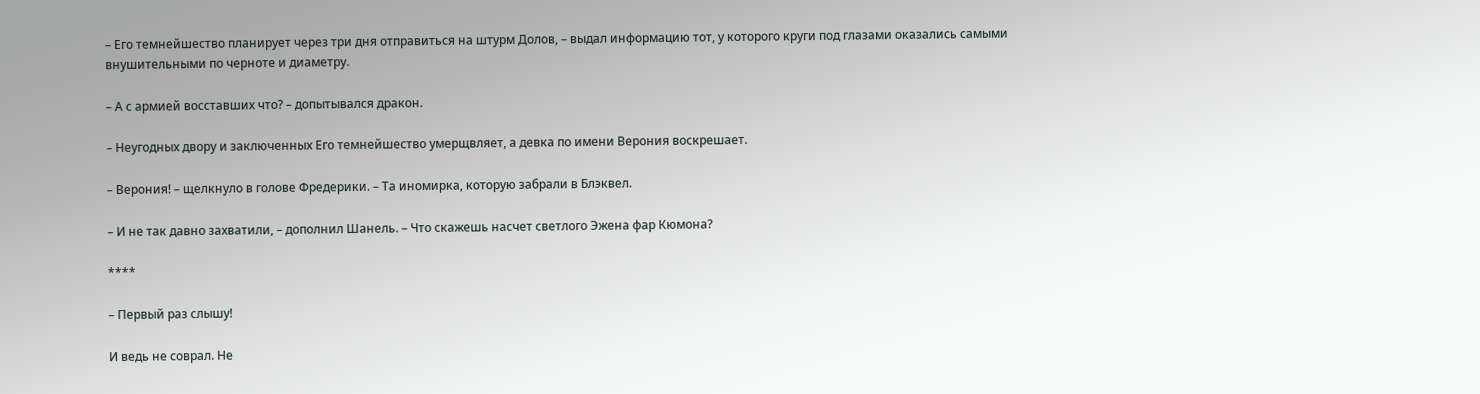– Его темнейшество планирует через три дня отправиться на штурм Долов, – выдал информацию тот, у которого круги под глазами оказались самыми внушительными по черноте и диаметру.

– А с армией восставших что? – допытывался дракон.

– Неугодных двору и заключенных Его темнейшество умерщвляет, а девка по имени Верония воскрешает.

– Верония! – щелкнуло в голове Фредерики. – Та иномирка, которую забрали в Блэквел.

– И не так давно захватили, – дополнил Шанель. – Что скажешь насчет светлого Эжена фар Кюмона?

****

– Первый раз слышу!

И ведь не соврал. Не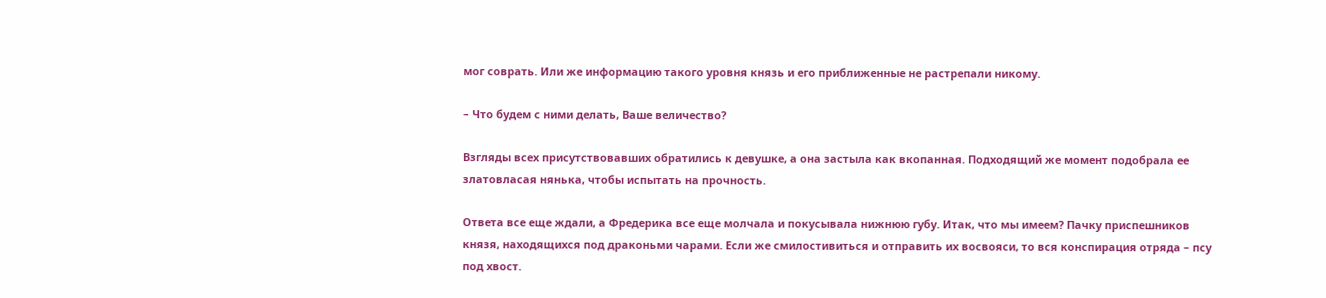мог соврать. Или же информацию такого уровня князь и его приближенные не растрепали никому.

– Что будем с ними делать, Ваше величество?

Взгляды всех присутствовавших обратились к девушке, а она застыла как вкопанная. Подходящий же момент подобрала ее златовласая нянька, чтобы испытать на прочность.

Ответа все еще ждали, а Фредерика все еще молчала и покусывала нижнюю губу. Итак, что мы имеем? Пачку приспешников князя, находящихся под драконьми чарами. Если же смилостивиться и отправить их восвояси, то вся конспирация отряда – псу под хвост.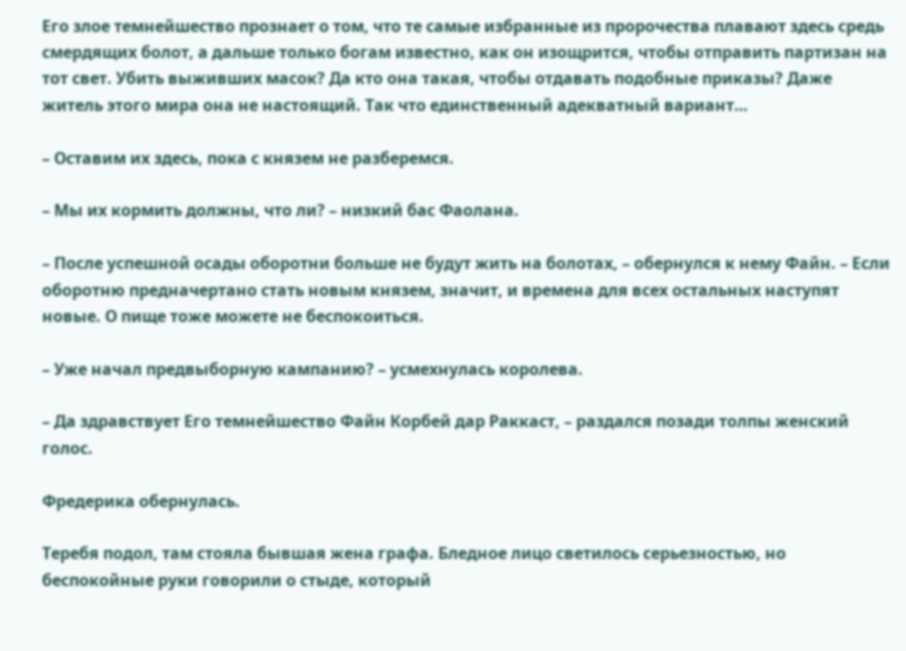Его злое темнейшество прознает о том, что те самые избранные из пророчества плавают здесь средь смердящих болот, а дальше только богам известно, как он изощрится, чтобы отправить партизан на тот свет. Убить выживших масок? Да кто она такая, чтобы отдавать подобные приказы? Даже житель этого мира она не настоящий. Так что единственный адекватный вариант…

– Оставим их здесь, пока с князем не разберемся.

– Мы их кормить должны, что ли? – низкий бас Фаолана.

– После успешной осады оборотни больше не будут жить на болотах, – обернулся к нему Файн. – Если оборотню предначертано стать новым князем, значит, и времена для всех остальных наступят новые. О пище тоже можете не беспокоиться.

– Уже начал предвыборную кампанию? – усмехнулась королева.

– Да здравствует Его темнейшество Файн Корбей дар Раккаст, – раздался позади толпы женский голос.

Фредерика обернулась.

Теребя подол, там стояла бывшая жена графа. Бледное лицо светилось серьезностью, но беспокойные руки говорили о стыде, который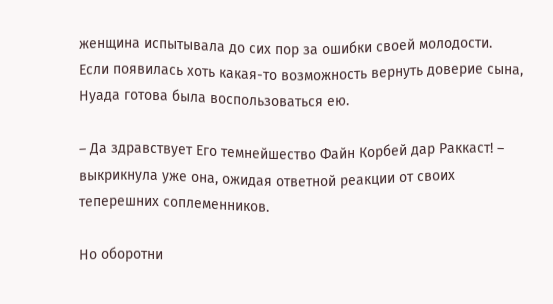женщина испытывала до сих пор за ошибки своей молодости. Если появилась хоть какая-то возможность вернуть доверие сына, Нуада готова была воспользоваться ею.

– Да здравствует Его темнейшество Файн Корбей дар Раккаст! – выкрикнула уже она, ожидая ответной реакции от своих теперешних соплеменников.

Но оборотни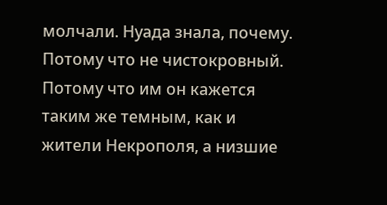молчали. Нуада знала, почему. Потому что не чистокровный. Потому что им он кажется таким же темным, как и жители Некрополя, а низшие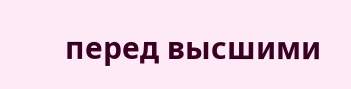перед высшими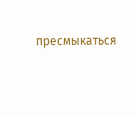пресмыкаться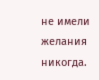не имели желания никогда.